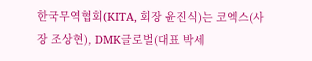한국무역협회(KITA, 회장 윤진식)는 코엑스(사장 조상현), DMK글로벌(대표 박세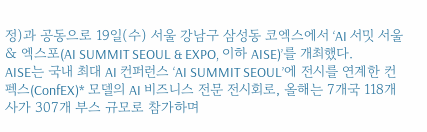정)과 공동으로 19일(수) 서울 강남구 삼성동 코엑스에서 ‘AI 서밋 서울 & 엑스포(AI SUMMIT SEOUL & EXPO, 이하 AISE)’를 개최했다.
AISE는 국내 최대 AI 컨퍼런스 ‘AI SUMMIT SEOUL’에 전시를 연계한 컨펙스(ConfEX)* 모델의 AI 비즈니스 전문 전시회로, 올해는 7개국 118개사가 307개 부스 규모로 참가하며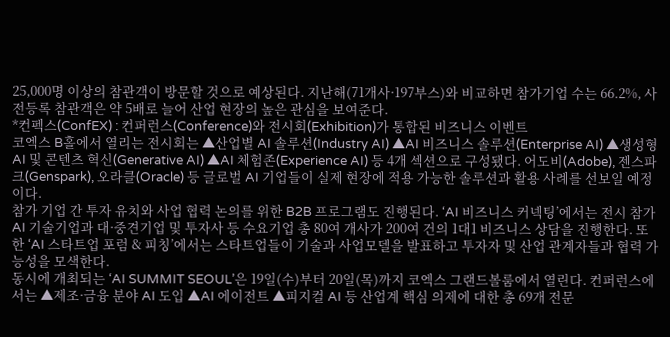25,000명 이상의 참관객이 방문할 것으로 예상된다. 지난해(71개사·197부스)와 비교하면 참가기업 수는 66.2%, 사전등록 참관객은 약 5배로 늘어 산업 현장의 높은 관심을 보여준다.
*컨펙스(ConfEX) : 컨퍼런스(Conference)와 전시회(Exhibition)가 통합된 비즈니스 이벤트
코엑스 B홀에서 열리는 전시회는 ▲산업별 AI 솔루션(Industry AI) ▲AI 비즈니스 솔루션(Enterprise AI) ▲생성형 AI 및 콘텐츠 혁신(Generative AI) ▲AI 체험존(Experience AI) 등 4개 섹션으로 구성됐다. 어도비(Adobe), 젠스파크(Genspark), 오라클(Oracle) 등 글로벌 AI 기업들이 실제 현장에 적용 가능한 솔루션과 활용 사례를 선보일 예정이다.
참가 기업 간 투자 유치와 사업 협력 논의를 위한 B2B 프로그램도 진행된다. ‘AI 비즈니스 커넥팅’에서는 전시 참가 AI 기술기업과 대·중견기업 및 투자사 등 수요기업 총 80여 개사가 200여 건의 1대1 비즈니스 상담을 진행한다. 또한 ‘AI 스타트업 포럼 & 피칭’에서는 스타트업들이 기술과 사업모델을 발표하고 투자자 및 산업 관계자들과 협력 가능성을 모색한다.
동시에 개최되는 ‘AI SUMMIT SEOUL’은 19일(수)부터 20일(목)까지 코엑스 그랜드볼룸에서 열린다. 컨퍼런스에서는 ▲제조·금융 분야 AI 도입 ▲AI 에이전트 ▲피지컬 AI 등 산업계 핵심 의제에 대한 총 69개 전문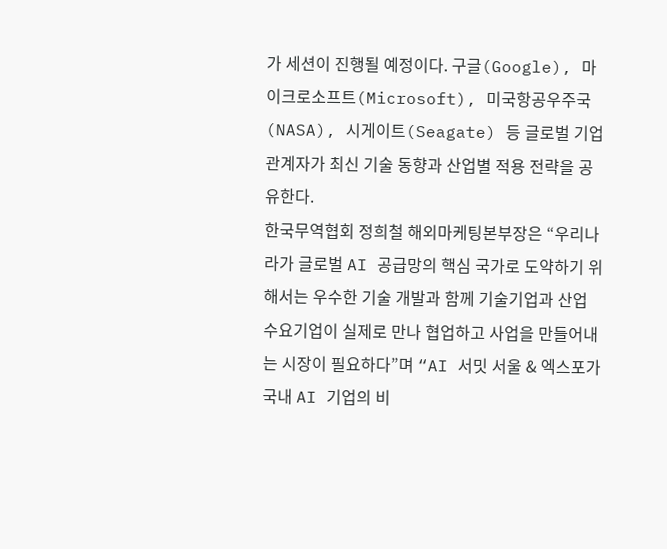가 세션이 진행될 예정이다. 구글(Google), 마이크로소프트(Microsoft), 미국항공우주국(NASA), 시게이트(Seagate) 등 글로벌 기업 관계자가 최신 기술 동향과 산업별 적용 전략을 공유한다.
한국무역협회 정희철 해외마케팅본부장은 “우리나라가 글로벌 AI 공급망의 핵심 국가로 도약하기 위해서는 우수한 기술 개발과 함께 기술기업과 산업 수요기업이 실제로 만나 협업하고 사업을 만들어내는 시장이 필요하다”며 “AI 서밋 서울 & 엑스포가 국내 AI 기업의 비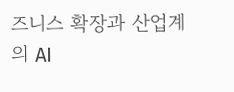즈니스 확장과 산업계의 AI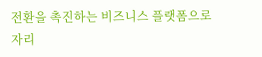전환을 촉진하는 비즈니스 플랫폼으로 자리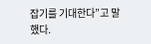잡기를 기대한다”고 말했다.